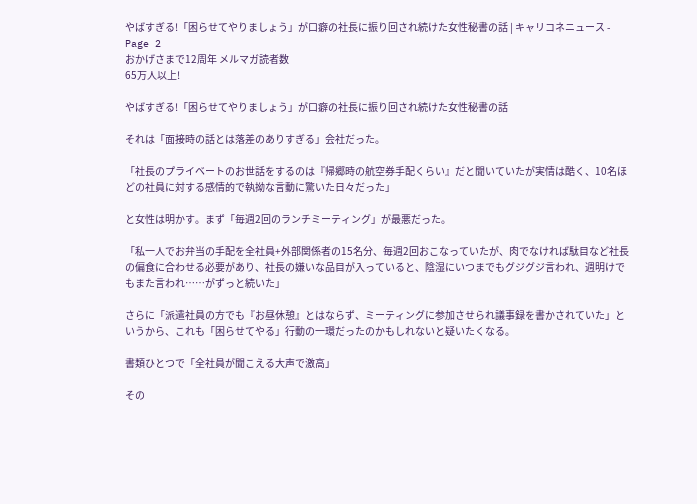やばすぎる!「困らせてやりましょう」が口癖の社長に振り回され続けた女性秘書の話 | キャリコネニュース - Page 2
おかげさまで12周年 メルマガ読者数
65万人以上!

やばすぎる!「困らせてやりましょう」が口癖の社長に振り回され続けた女性秘書の話

それは「面接時の話とは落差のありすぎる」会社だった。

「社長のプライベートのお世話をするのは『帰郷時の航空券手配くらい』だと聞いていたが実情は酷く、10名ほどの社員に対する感情的で執拗な言動に驚いた日々だった」

と女性は明かす。まず「毎週2回のランチミーティング」が最悪だった。

「私一人でお弁当の手配を全社員+外部関係者の15名分、毎週2回おこなっていたが、肉でなければ駄目など社長の偏食に合わせる必要があり、社長の嫌いな品目が入っていると、陰湿にいつまでもグジグジ言われ、週明けでもまた言われ……がずっと続いた」

さらに「派遣社員の方でも『お昼休憩』とはならず、ミーティングに参加させられ議事録を書かされていた」というから、これも「困らせてやる」行動の一環だったのかもしれないと疑いたくなる。

書類ひとつで「全社員が聞こえる大声で激高」

その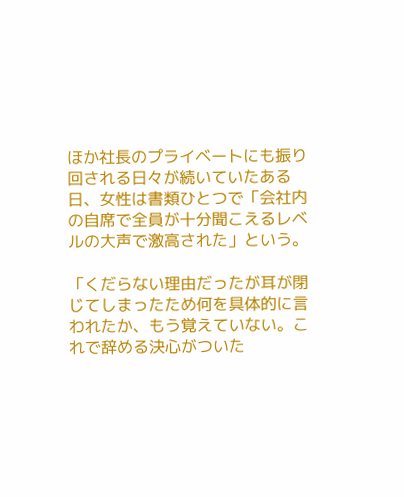ほか社長のプライベートにも振り回される日々が続いていたある日、女性は書類ひとつで「会社内の自席で全員が十分聞こえるレベルの大声で激高された」という。

「くだらない理由だったが耳が閉じてしまったため何を具体的に言われたか、もう覚えていない。これで辞める決心がついた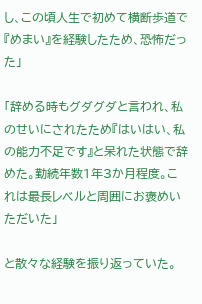し、この頃人生で初めて横断歩道で『めまい』を経験したため、恐怖だった」

「辞める時もグダグダと言われ、私のせいにされたため『はいはい、私の能力不足です』と呆れた状態で辞めた。勤続年数1年3か月程度。これは最長レベルと周囲にお褒めいただいた」

と散々な経験を振り返っていた。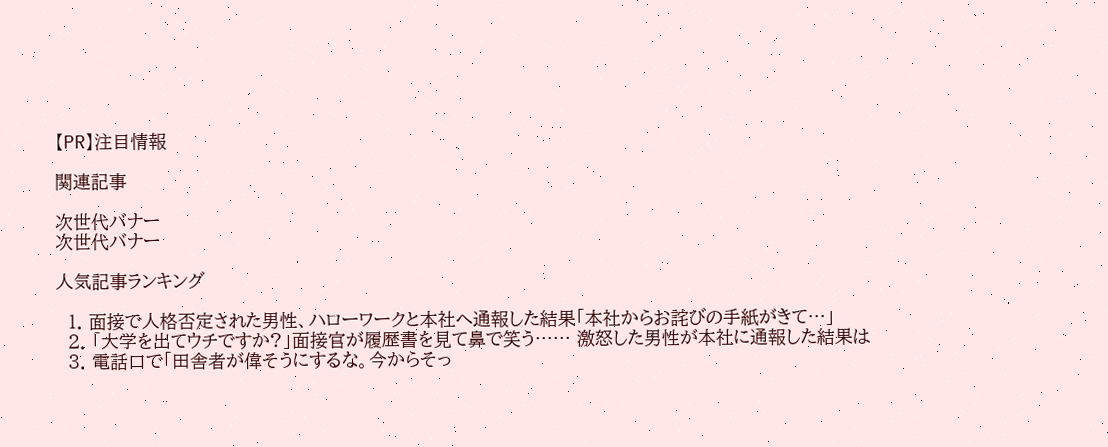【PR】注目情報

関連記事

次世代バナー
次世代バナー

人気記事ランキング

  1. 面接で人格否定された男性、ハローワークと本社へ通報した結果「本社からお詫びの手紙がきて…」
  2. 「大学を出てウチですか?」面接官が履歴書を見て鼻で笑う…… 激怒した男性が本社に通報した結果は
  3. 電話口で「田舎者が偉そうにするな。今からそっ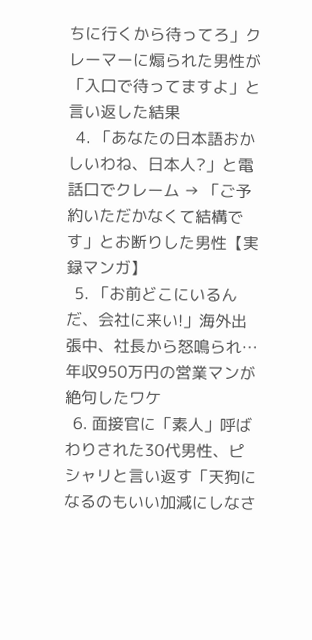ちに行くから待ってろ」クレーマーに煽られた男性が「入口で待ってますよ」と言い返した結果
  4. 「あなたの日本語おかしいわね、日本人?」と電話口でクレーム → 「ご予約いただかなくて結構です」とお断りした男性【実録マンガ】
  5. 「お前どこにいるんだ、会社に来い!」海外出張中、社長から怒鳴られ…年収950万円の営業マンが絶句したワケ
  6. 面接官に「素人」呼ばわりされた30代男性、ピシャリと言い返す「天狗になるのもいい加減にしなさ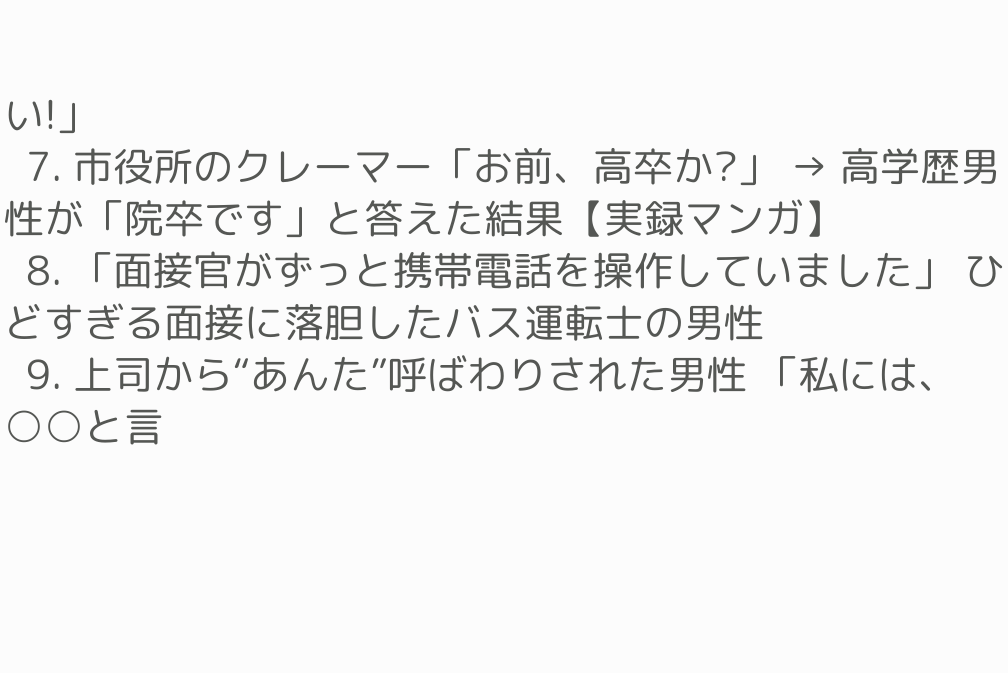い!」
  7. 市役所のクレーマー「お前、高卒か?」 → 高学歴男性が「院卒です」と答えた結果【実録マンガ】
  8. 「面接官がずっと携帯電話を操作していました」 ひどすぎる面接に落胆したバス運転士の男性
  9. 上司から“あんた”呼ばわりされた男性 「私には、○○と言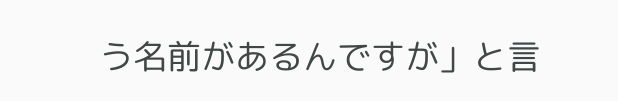う名前があるんですが」と言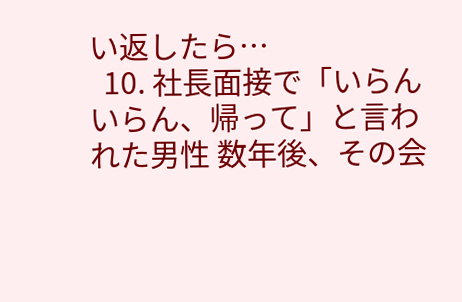い返したら…
  10. 社長面接で「いらんいらん、帰って」と言われた男性 数年後、その会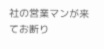社の営業マンが来てお断り